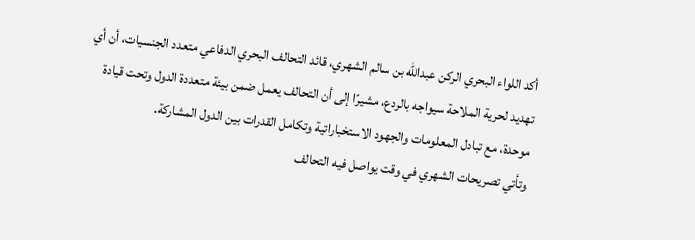أكد اللواء البحري الركن عبدالله بن سالم الشهري، قائد التحالف البحري الدفاعي متعدد الجنسيات، أن أي تهديد لحرية الملاحة سيواجه بالردع، مشيرًا إلى أن التحالف يعمل ضمن بيئة متعددة الدول وتحت قيادة موحدة، مع تبادل المعلومات والجهود الاستخباراتية وتكامل القدرات بين الدول المشاركة.
وتأتي تصريحات الشهري في وقت يواصل فيه التحالف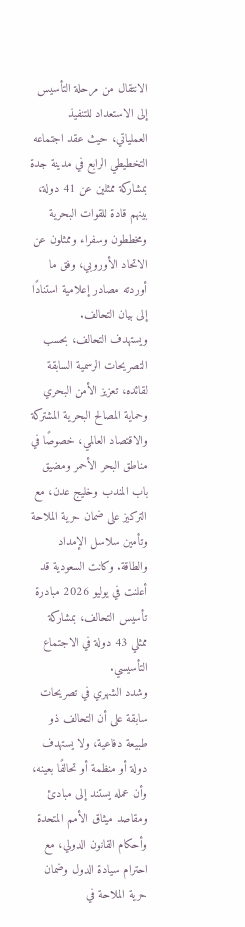الانتقال من مرحلة التأسيس إلى الاستعداد للتنفيذ العملياتي، حيث عقد اجتماعه التخطيطي الرابع في مدينة جدة بمشاركة ممثلين عن 41 دولة، بينهم قادة للقوات البحرية ومخططون وسفراء وممثلون عن الاتحاد الأوروبي، وفق ما أوردته مصادر إعلامية استنادًا إلى بيان التحالف.
ويستهدف التحالف، بحسب التصريحات الرسمية السابقة لقائده، تعزيز الأمن البحري وحماية المصالح البحرية المشتركة والاقتصاد العالمي، خصوصًا في مناطق البحر الأحمر ومضيق باب المندب وخليج عدن، مع التركيز على ضمان حرية الملاحة وتأمين سلاسل الإمداد والطاقة. وكانت السعودية قد أعلنت في يوليو 2026 مبادرة تأسيس التحالف، بمشاركة ممثلي 43 دولة في الاجتماع التأسيسي.
وشدد الشهري في تصريحات سابقة على أن التحالف ذو طبيعة دفاعية، ولا يستهدف دولة أو منظمة أو تحالفًا بعينه، وأن عمله يستند إلى مبادئ ومقاصد ميثاق الأمم المتحدة وأحكام القانون الدولي، مع احترام سيادة الدول وضمان حرية الملاحة في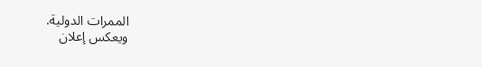الممرات الدولية.
ويعكس إعلان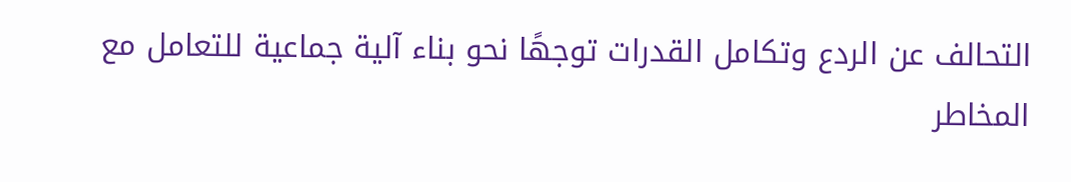التحالف عن الردع وتكامل القدرات توجهًا نحو بناء آلية جماعية للتعامل مع المخاطر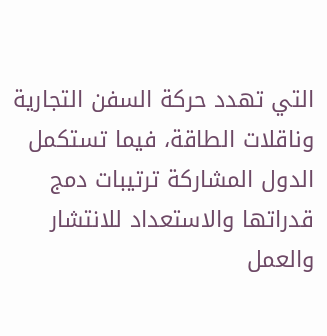التي تهدد حركة السفن التجارية وناقلات الطاقة، فيما تستكمل الدول المشاركة ترتيبات دمج قدراتها والاستعداد للانتشار والعمل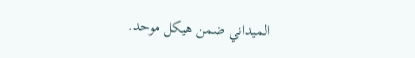الميداني ضمن هيكل موحد.